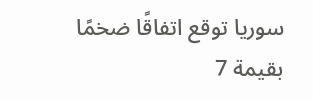سوريا توقع اتفاقًا ضخمًا بقيمة 7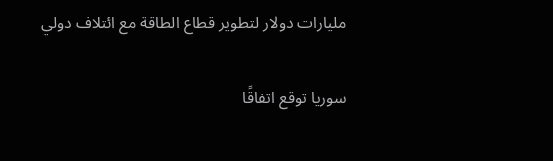مليارات دولار لتطوير قطاع الطاقة مع ائتلاف دولي

سوريا توقع اتفاقًا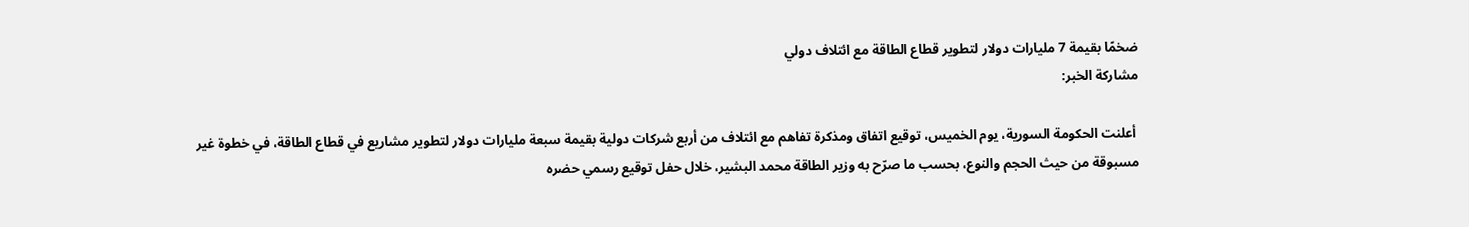ضخمًا بقيمة 7 مليارات دولار لتطوير قطاع الطاقة مع ائتلاف دولي
مشاركة الخبر:

 أعلنت الحكومة السورية، يوم الخميس، توقيع اتفاق ومذكرة تفاهم مع ائتلاف من أربع شركات دولية بقيمة سبعة مليارات دولار لتطوير مشاريع في قطاع الطاقة، في خطوة غير مسبوقة من حيث الحجم والنوع، بحسب ما صرّح به وزير الطاقة محمد البشير، خلال حفل توقيع رسمي حضره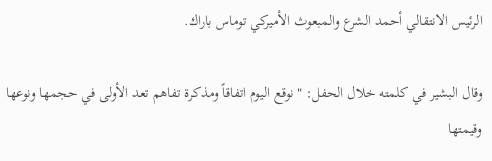الرئيس الانتقالي أحمد الشرع والمبعوث الأميركي توماس باراك.

وقال البشير في كلمته خلال الحفل: "نوقع اليوم اتفاقاً ومذكرة تفاهم تعد الأولى في حجمها ونوعها وقيمتها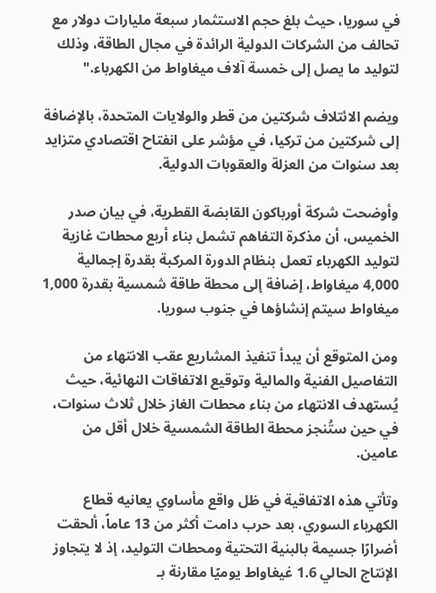في سوريا، حيث بلغ حجم الاستثمار سبعة مليارات دولار مع تحالف من الشركات الدولية الرائدة في مجال الطاقة، وذلك لتوليد ما يصل إلى خمسة آلاف ميغاواط من الكهرباء."

ويضم الائتلاف شركتين من قطر والولايات المتحدة، بالإضافة إلى شركتين من تركيا، في مؤشر على انفتاح اقتصادي متزايد بعد سنوات من العزلة والعقوبات الدولية.

وأوضحت شركة أورباكون القابضة القطرية، في بيان صدر الخميس، أن مذكرة التفاهم تشمل بناء أربع محطات غازية لتوليد الكهرباء تعمل بنظام الدورة المركبة بقدرة إجمالية 4,000 ميغاواط، إضافة إلى محطة طاقة شمسية بقدرة 1,000 ميغاواط سيتم إنشاؤها في جنوب سوريا.

ومن المتوقع أن يبدأ تنفيذ المشاريع عقب الانتهاء من التفاصيل الفنية والمالية وتوقيع الاتفاقات النهائية، حيث يُستهدف الانتهاء من بناء محطات الغاز خلال ثلاث سنوات، في حين ستُنجز محطة الطاقة الشمسية خلال أقل من عامين.

وتأتي هذه الاتفاقية في ظل واقع مأساوي يعانيه قطاع الكهرباء السوري، بعد حرب دامت أكثر من 13 عاماً، ألحقت أضرارًا جسيمة بالبنية التحتية ومحطات التوليد، إذ لا يتجاوز الإنتاج الحالي 1.6 غيغاواط يوميًا مقارنة بـ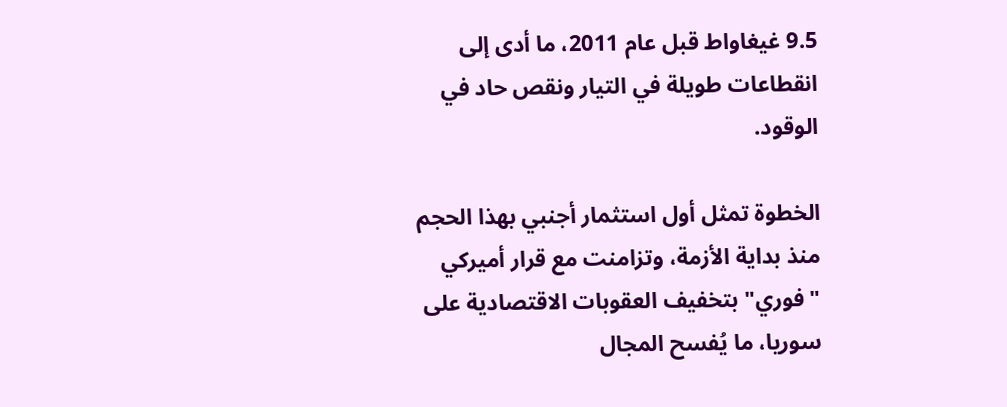9.5 غيغاواط قبل عام 2011، ما أدى إلى انقطاعات طويلة في التيار ونقص حاد في الوقود.

الخطوة تمثل أول استثمار أجنبي بهذا الحجم منذ بداية الأزمة، وتزامنت مع قرار أميركي "فوري" بتخفيف العقوبات الاقتصادية على سوريا، ما يُفسح المجال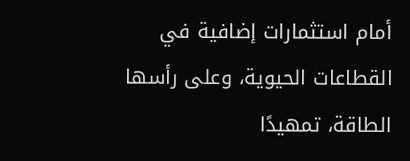أمام استثمارات إضافية في القطاعات الحيوية، وعلى رأسها الطاقة، تمهيدًا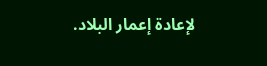لإعادة إعمار البلاد.